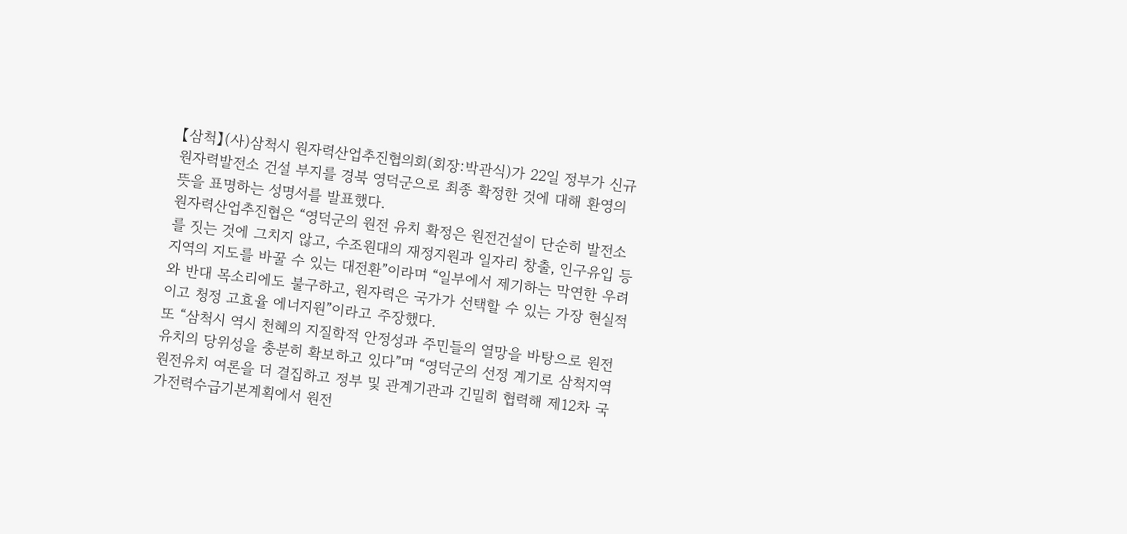【삼척】(사)삼척시 원자력산업추진협의회(회장:박관식)가 22일 정부가 신규 원자력발전소 건설 부지를 경북 영덕군으로 최종 확정한 것에 대해 환영의 뜻을 표명하는 성명서를 발표했다.
원자력산업추진협은 “영덕군의 원전 유치 확정은 원전건설이 단순히 발전소를 짓는 것에 그치지 않고, 수조원대의 재정지원과 일자리 창출, 인구유입 등 지역의 지도를 바꿀 수 있는 대전환”이라며 “일부에서 제기하는 막연한 우려와 반대 목소리에도 불구하고, 원자력은 국가가 선택할 수 있는 가장 현실적이고 청정 고효율 에너지원”이라고 주장했다.
또 “삼척시 역시 천혜의 지질학적 안정성과 주민들의 열망을 바탕으로 원전유치의 당위성을 충분히 확보하고 있다”며 “영덕군의 선정 계기로 삼척지역 원전유치 여론을 더 결집하고 정부 및 관계기관과 긴밀히 협력해 제12차 국가전력수급기본계획에서 원전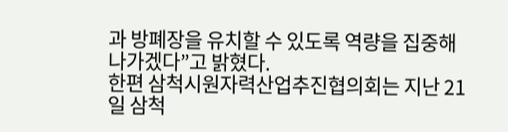과 방폐장을 유치할 수 있도록 역량을 집중해 나가겠다”고 밝혔다.
한편 삼척시원자력산업추진협의회는 지난 21일 삼척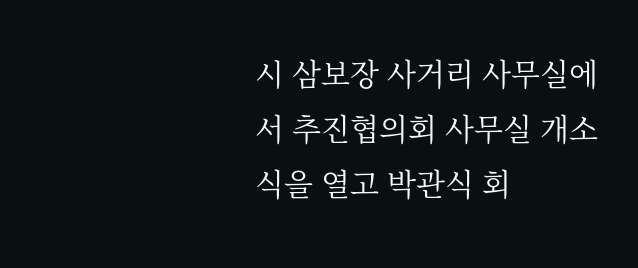시 삼보장 사거리 사무실에서 추진협의회 사무실 개소식을 열고 박관식 회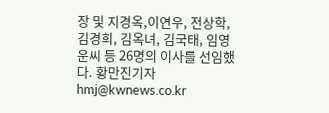장 및 지경옥,이연우, 전상학, 김경희, 김옥녀, 김국태, 임영운씨 등 26명의 이사를 선임했다. 황만진기자 hmj@kwnews.co.kr